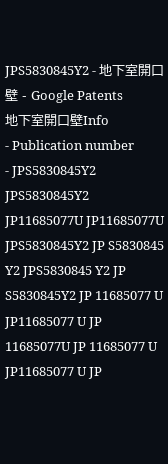JPS5830845Y2 - 地下室開口壁 - Google Patents
地下室開口壁Info
- Publication number
- JPS5830845Y2 JPS5830845Y2 JP11685077U JP11685077U JPS5830845Y2 JP S5830845 Y2 JPS5830845 Y2 JP S5830845Y2 JP 11685077 U JP11685077 U JP 11685077U JP 11685077 U JP11685077 U JP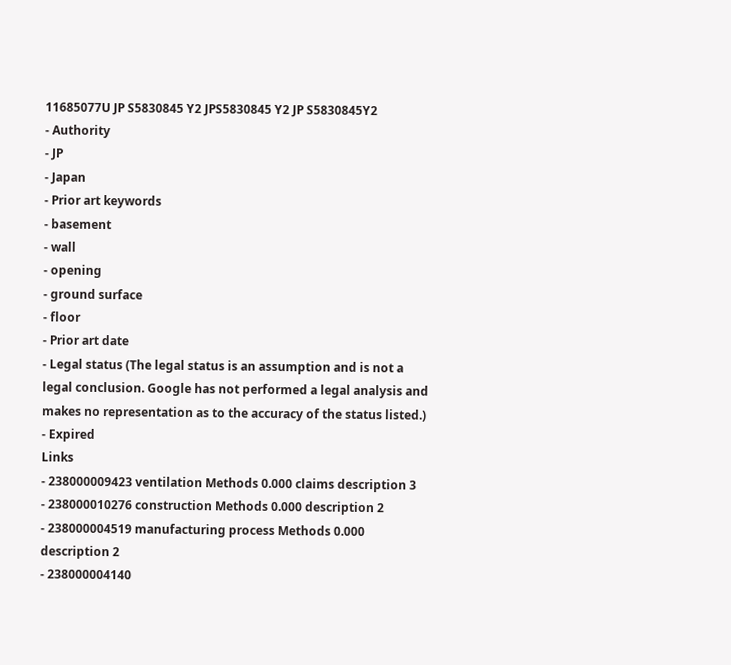11685077U JP S5830845 Y2 JPS5830845 Y2 JP S5830845Y2
- Authority
- JP
- Japan
- Prior art keywords
- basement
- wall
- opening
- ground surface
- floor
- Prior art date
- Legal status (The legal status is an assumption and is not a legal conclusion. Google has not performed a legal analysis and makes no representation as to the accuracy of the status listed.)
- Expired
Links
- 238000009423 ventilation Methods 0.000 claims description 3
- 238000010276 construction Methods 0.000 description 2
- 238000004519 manufacturing process Methods 0.000 description 2
- 238000004140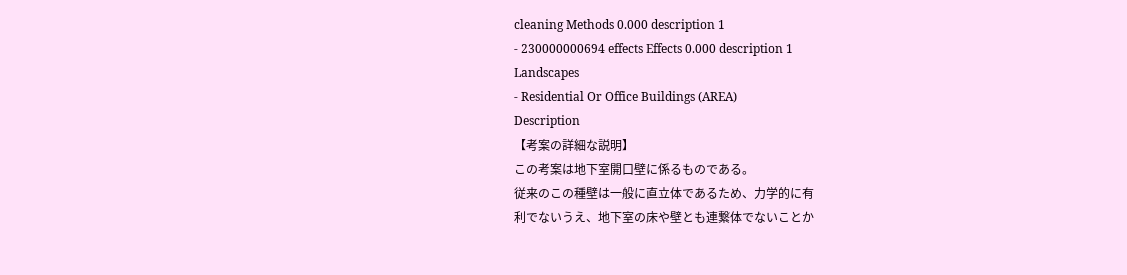cleaning Methods 0.000 description 1
- 230000000694 effects Effects 0.000 description 1
Landscapes
- Residential Or Office Buildings (AREA)
Description
【考案の詳細な説明】
この考案は地下室開口壁に係るものである。
従来のこの種壁は一般に直立体であるため、力学的に有
利でないうえ、地下室の床や壁とも連繋体でないことか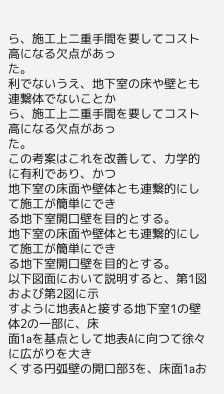ら、施工上二重手間を要してコスト高になる欠点があっ
た。
利でないうえ、地下室の床や壁とも連繋体でないことか
ら、施工上二重手間を要してコスト高になる欠点があっ
た。
この考案はこれを改善して、力学的に有利であり、かつ
地下室の床面や壁体とも連繋的にして施工が簡単にでき
る地下室開口壁を目的とする。
地下室の床面や壁体とも連繋的にして施工が簡単にでき
る地下室開口壁を目的とする。
以下図面において説明すると、第1図および第2図に示
すように地表Aと接する地下室1の壁体2の一部に、床
面1aを基点として地表Aに向つて徐々に広がりを大き
くする円弧壁の開口部3を、床面1aお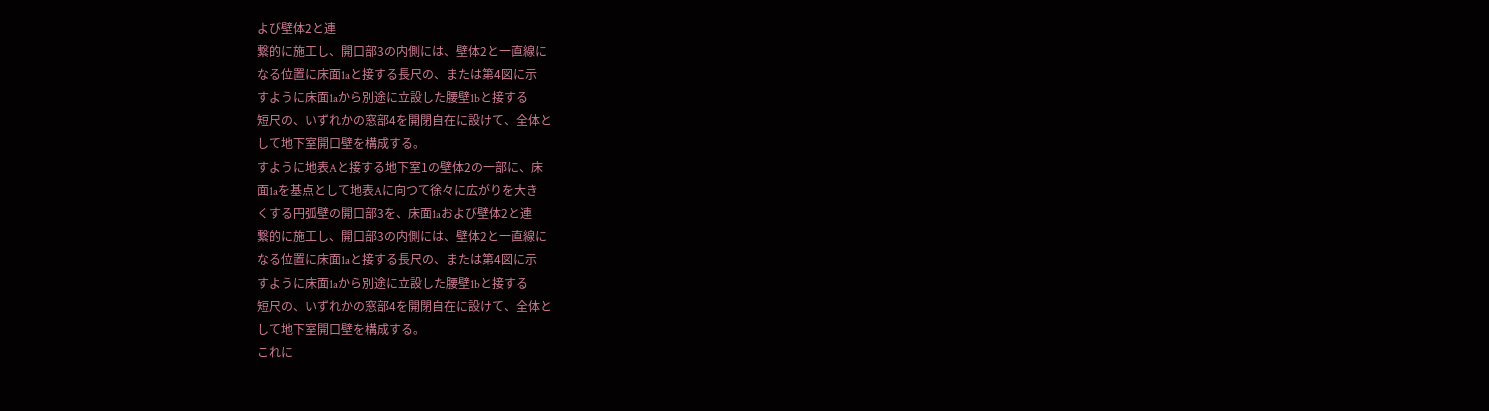よび壁体2と連
繋的に施工し、開口部3の内側には、壁体2と一直線に
なる位置に床面1aと接する長尺の、または第4図に示
すように床面1aから別途に立設した腰壁1bと接する
短尺の、いずれかの窓部4を開閉自在に設けて、全体と
して地下室開口壁を構成する。
すように地表Aと接する地下室1の壁体2の一部に、床
面1aを基点として地表Aに向つて徐々に広がりを大き
くする円弧壁の開口部3を、床面1aおよび壁体2と連
繋的に施工し、開口部3の内側には、壁体2と一直線に
なる位置に床面1aと接する長尺の、または第4図に示
すように床面1aから別途に立設した腰壁1bと接する
短尺の、いずれかの窓部4を開閉自在に設けて、全体と
して地下室開口壁を構成する。
これに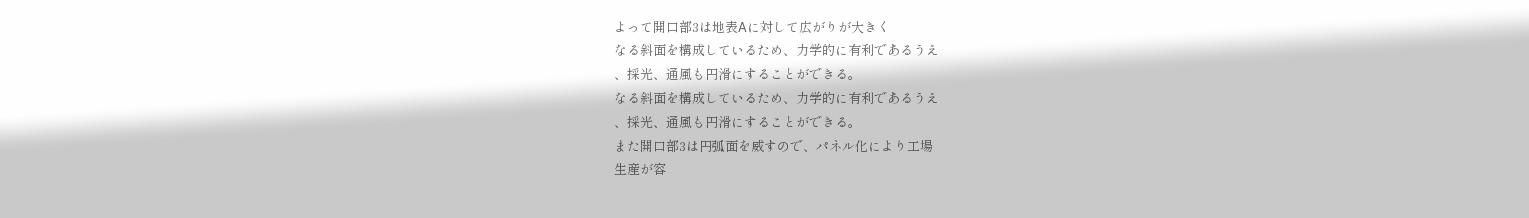よって開口部3は地表Aに対して広がりが大きく
なる斜面を構成しているため、力学的に有利であるうえ
、採光、通風も円滑にすることができる。
なる斜面を構成しているため、力学的に有利であるうえ
、採光、通風も円滑にすることができる。
また開口部3は円弧面を威すので、パネル化により工場
生産が容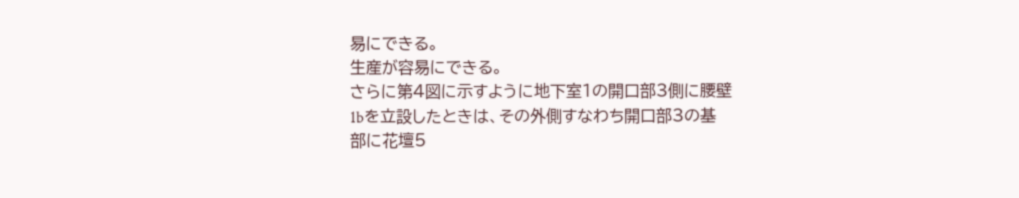易にできる。
生産が容易にできる。
さらに第4図に示すように地下室1の開口部3側に腰壁
1bを立設したときは、その外側すなわち開口部3の基
部に花壇5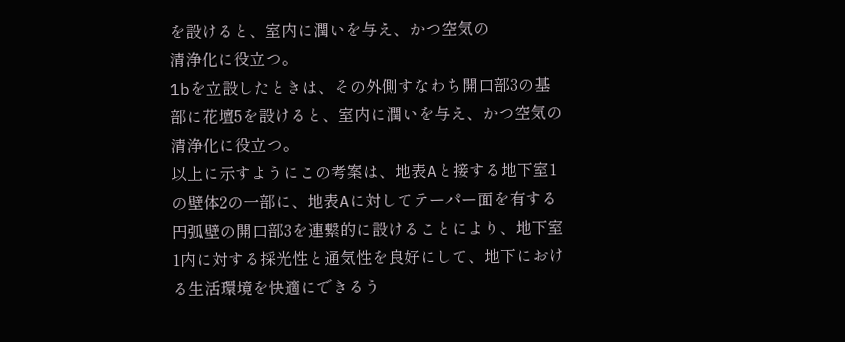を設けると、室内に潤いを与え、かつ空気の
清浄化に役立つ。
1bを立設したときは、その外側すなわち開口部3の基
部に花壇5を設けると、室内に潤いを与え、かつ空気の
清浄化に役立つ。
以上に示すようにこの考案は、地表Aと接する地下室1
の壁体2の一部に、地表Aに対してテーパー面を有する
円弧壁の開口部3を連繋的に設けることにより、地下室
1内に対する採光性と通気性を良好にして、地下におけ
る生活環境を快適にできるう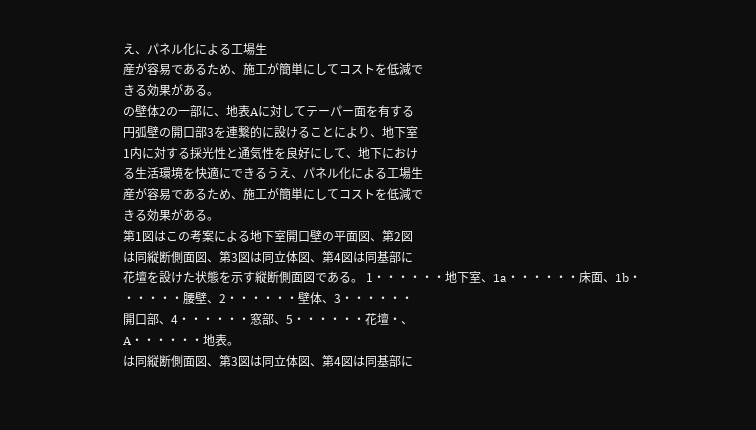え、パネル化による工場生
産が容易であるため、施工が簡単にしてコストを低減で
きる効果がある。
の壁体2の一部に、地表Aに対してテーパー面を有する
円弧壁の開口部3を連繋的に設けることにより、地下室
1内に対する採光性と通気性を良好にして、地下におけ
る生活環境を快適にできるうえ、パネル化による工場生
産が容易であるため、施工が簡単にしてコストを低減で
きる効果がある。
第1図はこの考案による地下室開口壁の平面図、第2図
は同縦断側面図、第3図は同立体図、第4図は同基部に
花壇を設けた状態を示す縦断側面図である。 1・・・・・・地下室、1a・・・・・・床面、1b・
・・・・・腰壁、2・・・・・・壁体、3・・・・・・
開口部、4・・・・・・窓部、5・・・・・・花壇・、
A・・・・・・地表。
は同縦断側面図、第3図は同立体図、第4図は同基部に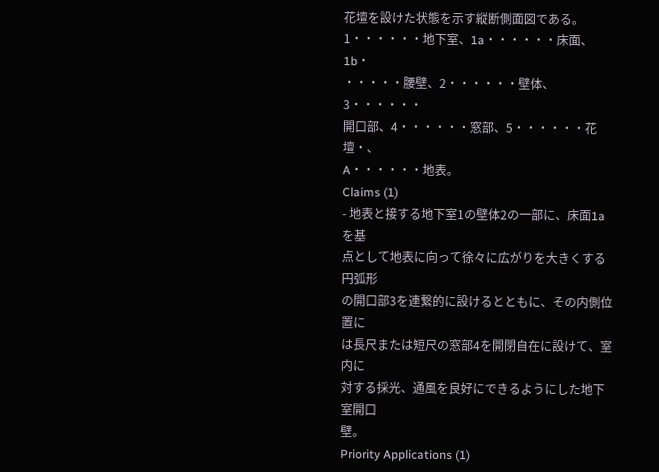花壇を設けた状態を示す縦断側面図である。 1・・・・・・地下室、1a・・・・・・床面、1b・
・・・・・腰壁、2・・・・・・壁体、3・・・・・・
開口部、4・・・・・・窓部、5・・・・・・花壇・、
A・・・・・・地表。
Claims (1)
- 地表と接する地下室1の壁体2の一部に、床面1aを基
点として地表に向って徐々に広がりを大きくする円弧形
の開口部3を連繋的に設けるとともに、その内側位置に
は長尺または短尺の窓部4を開閉自在に設けて、室内に
対する採光、通風を良好にできるようにした地下室開口
壁。
Priority Applications (1)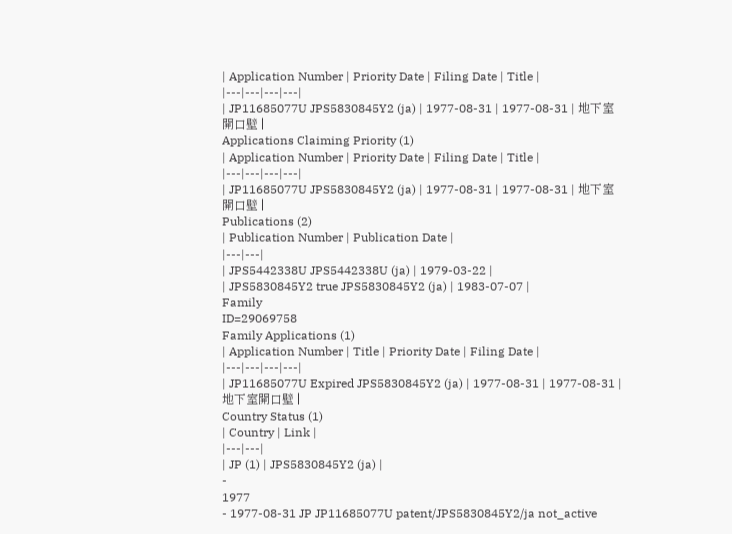| Application Number | Priority Date | Filing Date | Title |
|---|---|---|---|
| JP11685077U JPS5830845Y2 (ja) | 1977-08-31 | 1977-08-31 | 地下室開口壁 |
Applications Claiming Priority (1)
| Application Number | Priority Date | Filing Date | Title |
|---|---|---|---|
| JP11685077U JPS5830845Y2 (ja) | 1977-08-31 | 1977-08-31 | 地下室開口壁 |
Publications (2)
| Publication Number | Publication Date |
|---|---|
| JPS5442338U JPS5442338U (ja) | 1979-03-22 |
| JPS5830845Y2 true JPS5830845Y2 (ja) | 1983-07-07 |
Family
ID=29069758
Family Applications (1)
| Application Number | Title | Priority Date | Filing Date |
|---|---|---|---|
| JP11685077U Expired JPS5830845Y2 (ja) | 1977-08-31 | 1977-08-31 | 地下室開口壁 |
Country Status (1)
| Country | Link |
|---|---|
| JP (1) | JPS5830845Y2 (ja) |
-
1977
- 1977-08-31 JP JP11685077U patent/JPS5830845Y2/ja not_active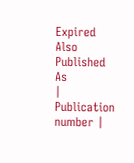Expired
Also Published As
| Publication number |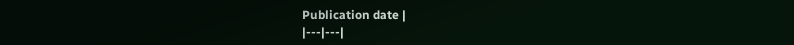Publication date |
|---|---|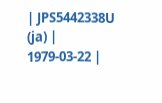| JPS5442338U (ja) | 1979-03-22 |